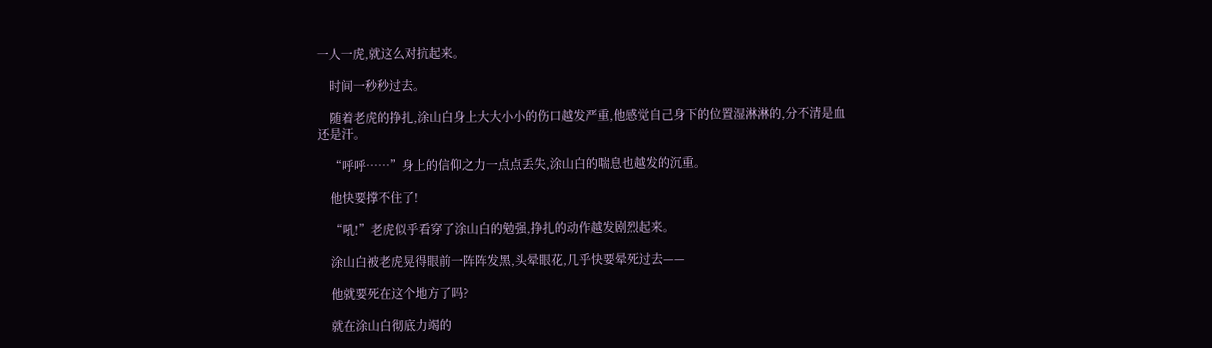一人一虎,就这么对抗起来。

    时间一秒秒过去。

    随着老虎的挣扎,涂山白身上大大小小的伤口越发严重,他感觉自己身下的位置湿淋淋的,分不清是血还是汗。

    “呼呼……”身上的信仰之力一点点丢失,涂山白的喘息也越发的沉重。

    他快要撑不住了!

    “吼!”老虎似乎看穿了涂山白的勉强,挣扎的动作越发剧烈起来。

    涂山白被老虎晃得眼前一阵阵发黑,头晕眼花,几乎快要晕死过去——

    他就要死在这个地方了吗?

    就在涂山白彻底力竭的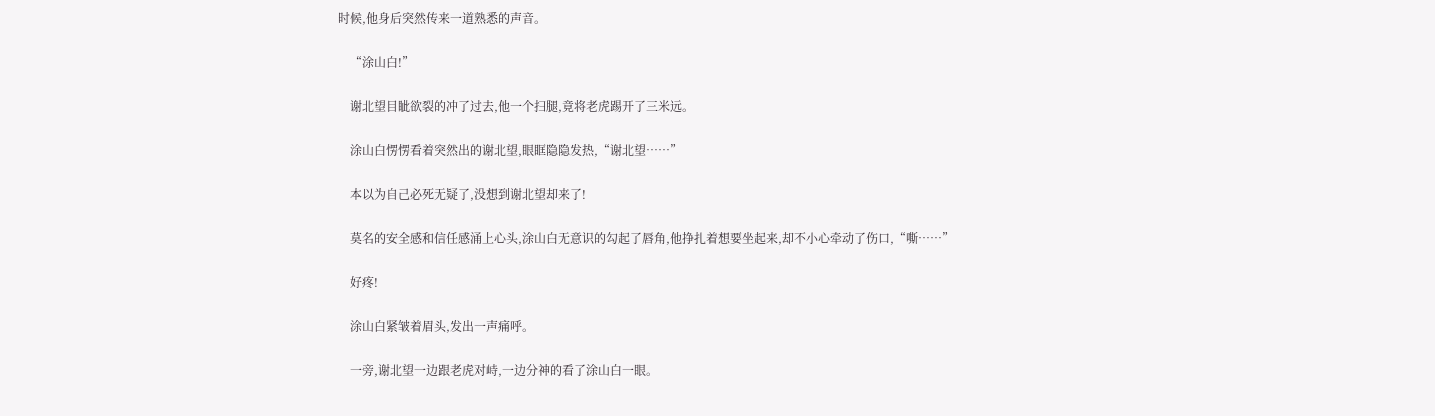时候,他身后突然传来一道熟悉的声音。

    “涂山白!”

    谢北望目眦欲裂的冲了过去,他一个扫腿,竟将老虎踢开了三米远。

    涂山白愣愣看着突然出的谢北望,眼眶隐隐发热,“谢北望……”

    本以为自己必死无疑了,没想到谢北望却来了!

    莫名的安全感和信任感涌上心头,涂山白无意识的勾起了唇角,他挣扎着想要坐起来,却不小心牵动了伤口,“嘶……”

    好疼!

    涂山白紧皱着眉头,发出一声痛呼。

    一旁,谢北望一边跟老虎对峙,一边分神的看了涂山白一眼。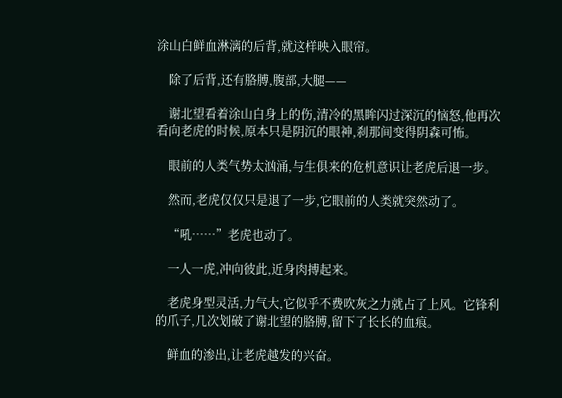涂山白鲜血淋漓的后背,就这样映入眼帘。

    除了后背,还有胳膊,腹部,大腿——

    谢北望看着涂山白身上的伤,清冷的黑眸闪过深沉的恼怒,他再次看向老虎的时候,原本只是阴沉的眼神,刹那间变得阴森可怖。

    眼前的人类气势太汹涌,与生俱来的危机意识让老虎后退一步。

    然而,老虎仅仅只是退了一步,它眼前的人类就突然动了。

    “吼……”老虎也动了。

    一人一虎,冲向彼此,近身肉搏起来。

    老虎身型灵活,力气大,它似乎不费吹灰之力就占了上风。它锋利的爪子,几次划破了谢北望的胳膊,留下了长长的血痕。

    鲜血的渗出,让老虎越发的兴奋。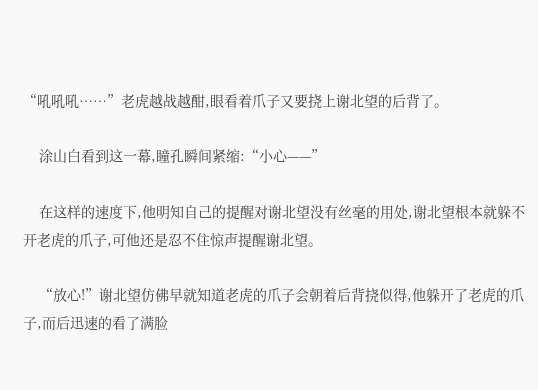“吼吼吼……”老虎越战越酣,眼看着爪子又要挠上谢北望的后背了。

    涂山白看到这一幕,瞳孔瞬间紧缩:“小心——”

    在这样的速度下,他明知自己的提醒对谢北望没有丝毫的用处,谢北望根本就躲不开老虎的爪子,可他还是忍不住惊声提醒谢北望。

    “放心!”谢北望仿佛早就知道老虎的爪子会朝着后背挠似得,他躲开了老虎的爪子,而后迅速的看了满脸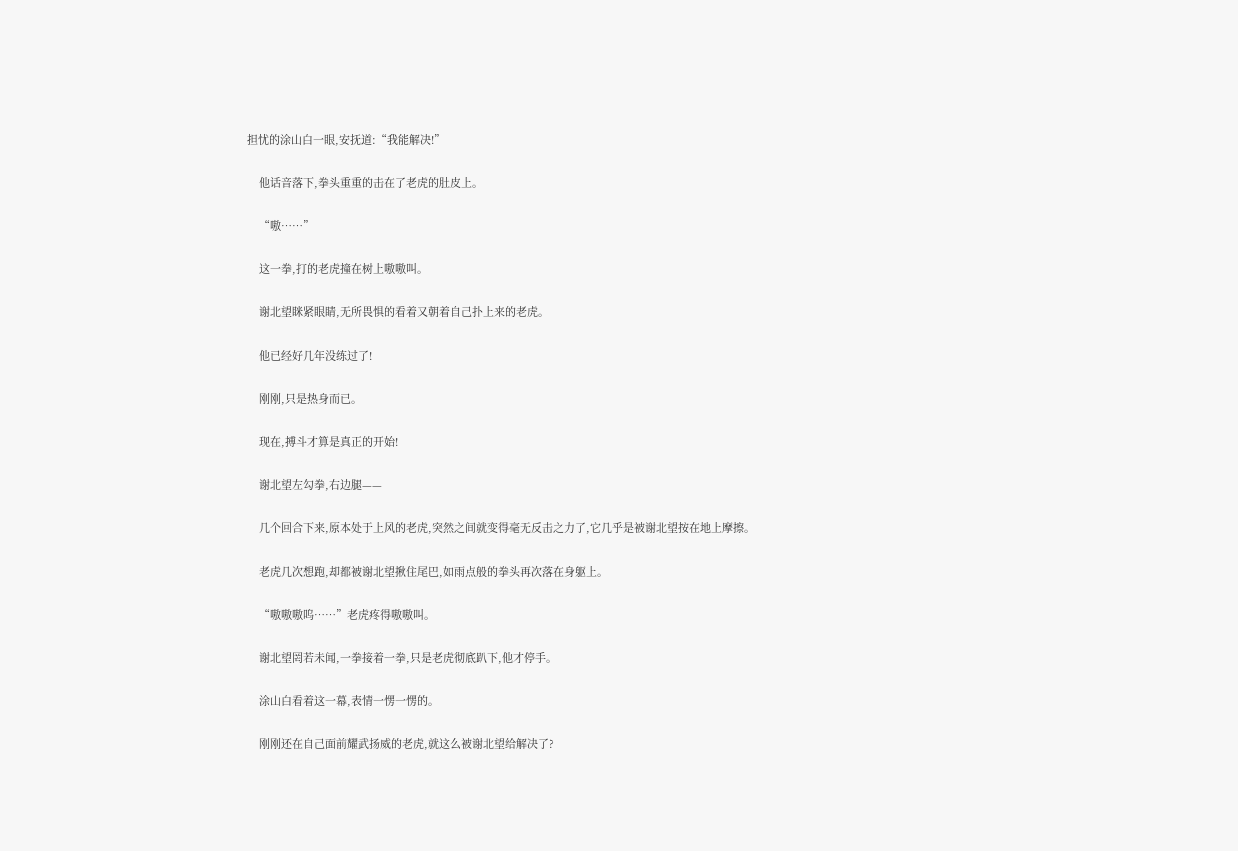担忧的涂山白一眼,安抚道:“我能解决!”

    他话音落下,拳头重重的击在了老虎的肚皮上。

    “嗷……”

    这一拳,打的老虎撞在树上嗷嗷叫。

    谢北望眯紧眼睛,无所畏惧的看着又朝着自己扑上来的老虎。

    他已经好几年没练过了!

    刚刚,只是热身而已。

    现在,搏斗才算是真正的开始!

    谢北望左勾拳,右边腿——

    几个回合下来,原本处于上风的老虎,突然之间就变得毫无反击之力了,它几乎是被谢北望按在地上摩擦。

    老虎几次想跑,却都被谢北望揪住尾巴,如雨点般的拳头再次落在身躯上。

    “嗷嗷嗷呜……”老虎疼得嗷嗷叫。

    谢北望罔若未闻,一拳接着一拳,只是老虎彻底趴下,他才停手。

    涂山白看着这一幕,表情一愣一愣的。

    刚刚还在自己面前耀武扬威的老虎,就这么被谢北望给解决了?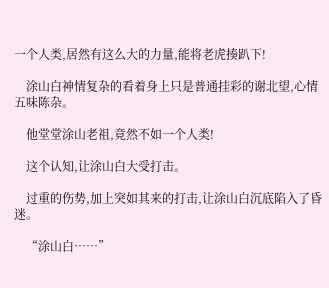一个人类,居然有这么大的力量,能将老虎揍趴下!

    涂山白神情复杂的看着身上只是普通挂彩的谢北望,心情五味陈杂。

    他堂堂涂山老祖,竟然不如一个人类!

    这个认知,让涂山白大受打击。

    过重的伤势,加上突如其来的打击,让涂山白沉底陷入了昏迷。

    “涂山白……”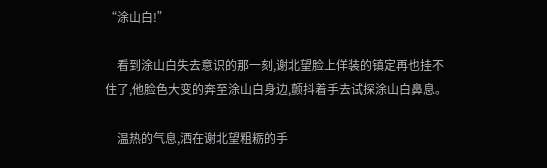“涂山白!”

    看到涂山白失去意识的那一刻,谢北望脸上佯装的镇定再也挂不住了,他脸色大变的奔至涂山白身边,颤抖着手去试探涂山白鼻息。

    温热的气息,洒在谢北望粗粝的手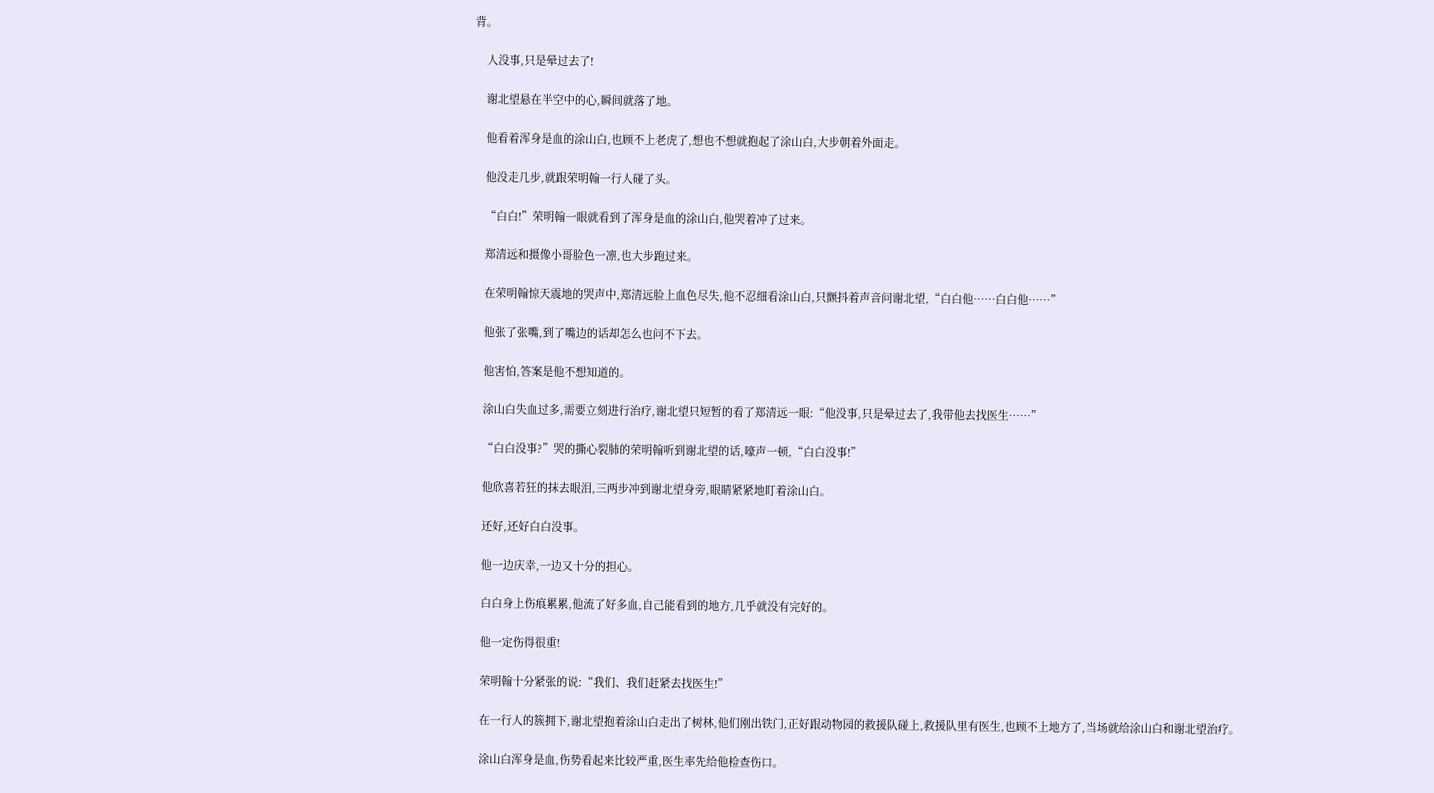背。

    人没事,只是晕过去了!

    谢北望悬在半空中的心,瞬间就落了地。

    他看着浑身是血的涂山白,也顾不上老虎了,想也不想就抱起了涂山白,大步朝着外面走。

    他没走几步,就跟荣明翰一行人碰了头。

    “白白!”荣明翰一眼就看到了浑身是血的涂山白,他哭着冲了过来。

    郑清远和摄像小哥脸色一凛,也大步跑过来。

    在荣明翰惊天震地的哭声中,郑清远脸上血色尽失,他不忍细看涂山白,只颤抖着声音问谢北望,“白白他……白白他……”

    他张了张嘴,到了嘴边的话却怎么也问不下去。

    他害怕,答案是他不想知道的。

    涂山白失血过多,需要立刻进行治疗,谢北望只短暂的看了郑清远一眼:“他没事,只是晕过去了,我带他去找医生……”

    “白白没事?”哭的撕心裂肺的荣明翰听到谢北望的话,嚎声一顿,“白白没事!”

    他欣喜若狂的抹去眼泪,三两步冲到谢北望身旁,眼睛紧紧地盯着涂山白。

    还好,还好白白没事。

    他一边庆幸,一边又十分的担心。

    白白身上伤痕累累,他流了好多血,自己能看到的地方,几乎就没有完好的。

    他一定伤得很重!

    荣明翰十分紧张的说:“我们、我们赶紧去找医生!”

    在一行人的簇拥下,谢北望抱着涂山白走出了树林,他们刚出铁门,正好跟动物园的救援队碰上,救援队里有医生,也顾不上地方了,当场就给涂山白和谢北望治疗。

    涂山白浑身是血,伤势看起来比较严重,医生率先给他检查伤口。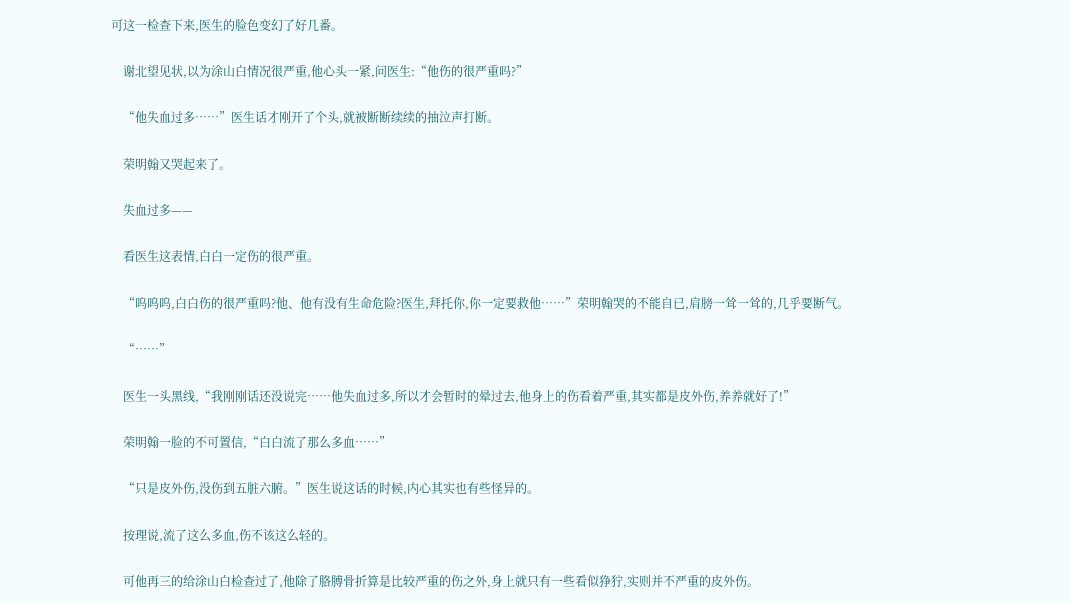可这一检查下来,医生的脸色变幻了好几番。

    谢北望见状,以为涂山白情况很严重,他心头一紧,问医生:“他伤的很严重吗?”

    “他失血过多……”医生话才刚开了个头,就被断断续续的抽泣声打断。

    荣明翰又哭起来了。

    失血过多——

    看医生这表情,白白一定伤的很严重。

    “呜呜呜,白白伤的很严重吗?他、他有没有生命危险?医生,拜托你,你一定要救他……”荣明翰哭的不能自已,肩膀一耸一耸的,几乎要断气。

    “……”

    医生一头黑线,“我刚刚话还没说完……他失血过多,所以才会暂时的晕过去,他身上的伤看着严重,其实都是皮外伤,养养就好了!”

    荣明翰一脸的不可置信,“白白流了那么多血……”

    “只是皮外伤,没伤到五脏六腑。”医生说这话的时候,内心其实也有些怪异的。

    按理说,流了这么多血,伤不该这么轻的。

    可他再三的给涂山白检查过了,他除了胳膊骨折算是比较严重的伤之外,身上就只有一些看似狰狞,实则并不严重的皮外伤。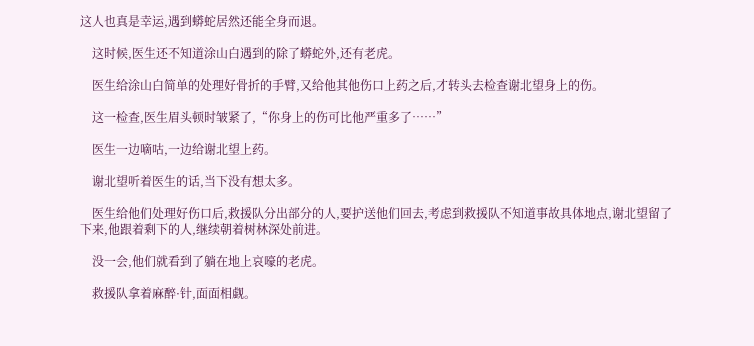这人也真是幸运,遇到蟒蛇居然还能全身而退。

    这时候,医生还不知道涂山白遇到的除了蟒蛇外,还有老虎。

    医生给涂山白简单的处理好骨折的手臂,又给他其他伤口上药之后,才转头去检查谢北望身上的伤。

    这一检查,医生眉头顿时皱紧了,“你身上的伤可比他严重多了……”

    医生一边嘀咕,一边给谢北望上药。

    谢北望听着医生的话,当下没有想太多。

    医生给他们处理好伤口后,救援队分出部分的人,要护送他们回去,考虑到救援队不知道事故具体地点,谢北望留了下来,他跟着剩下的人,继续朝着树林深处前进。

    没一会,他们就看到了躺在地上哀嚎的老虎。

    救援队拿着麻醉·针,面面相觑。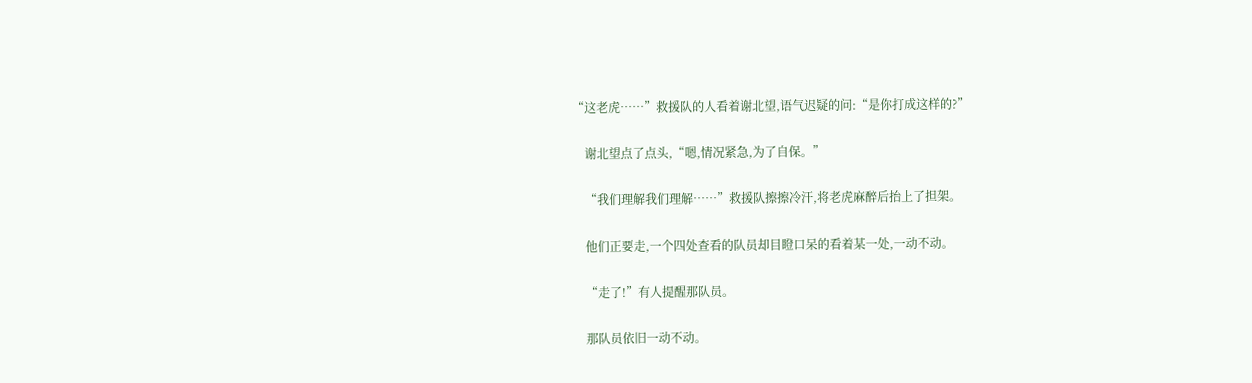“这老虎……”救援队的人看着谢北望,语气迟疑的问:“是你打成这样的?”

    谢北望点了点头,“嗯,情况紧急,为了自保。”

    “我们理解我们理解……”救援队擦擦冷汗,将老虎麻醉后抬上了担架。

    他们正要走,一个四处查看的队员却目瞪口呆的看着某一处,一动不动。

    “走了!”有人提醒那队员。

    那队员依旧一动不动。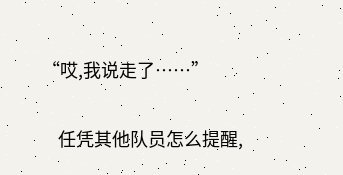“哎,我说走了……”

    任凭其他队员怎么提醒,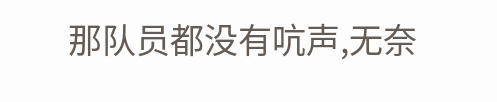那队员都没有吭声,无奈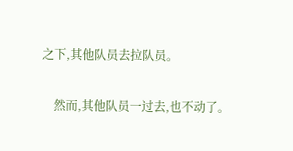之下,其他队员去拉队员。

    然而,其他队员一过去,也不动了。